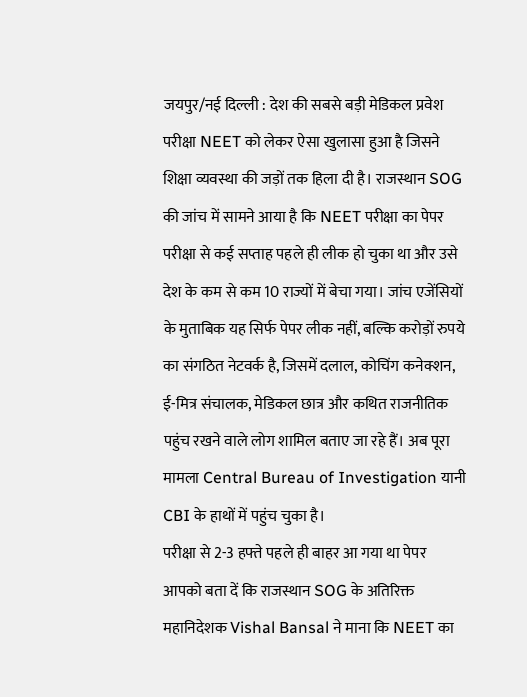जयपुर/नई दिल्ली : देश की सबसे बड़ी मेडिकल प्रवेश परीक्षा NEET को लेकर ऐसा खुलासा हुआ है जिसने शिक्षा व्यवस्था की जड़ों तक हिला दी है। राजस्थान SOG की जांच में सामने आया है कि NEET परीक्षा का पेपर परीक्षा से कई सप्ताह पहले ही लीक हो चुका था और उसे देश के कम से कम 10 राज्यों में बेचा गया। जांच एजेंसियों के मुताबिक यह सिर्फ पेपर लीक नहीं, बल्कि करोड़ों रुपये का संगठित नेटवर्क है, जिसमें दलाल, कोचिंग कनेक्शन, ई-मित्र संचालक, मेडिकल छात्र और कथित राजनीतिक पहुंच रखने वाले लोग शामिल बताए जा रहे हैं। अब पूरा मामला Central Bureau of Investigation यानी CBI के हाथों में पहुंच चुका है।
परीक्षा से 2-3 हफ्ते पहले ही बाहर आ गया था पेपर
आपको बता दें कि राजस्थान SOG के अतिरिक्त महानिदेशक Vishal Bansal ने माना कि NEET का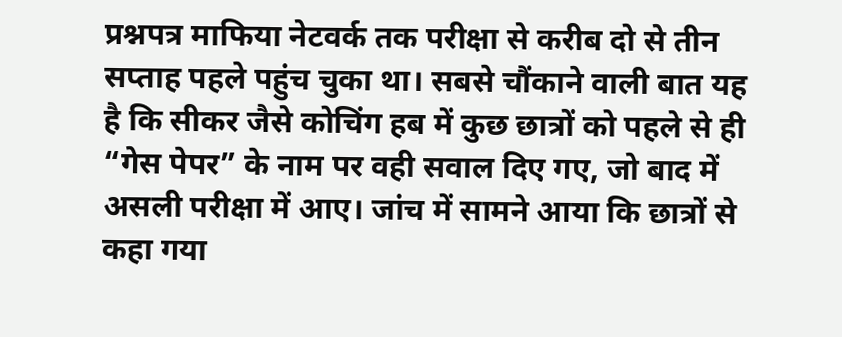प्रश्नपत्र माफिया नेटवर्क तक परीक्षा से करीब दो से तीन सप्ताह पहले पहुंच चुका था। सबसे चौंकाने वाली बात यह है कि सीकर जैसे कोचिंग हब में कुछ छात्रों को पहले से ही “गेस पेपर” के नाम पर वही सवाल दिए गए, जो बाद में असली परीक्षा में आए। जांच में सामने आया कि छात्रों से कहा गया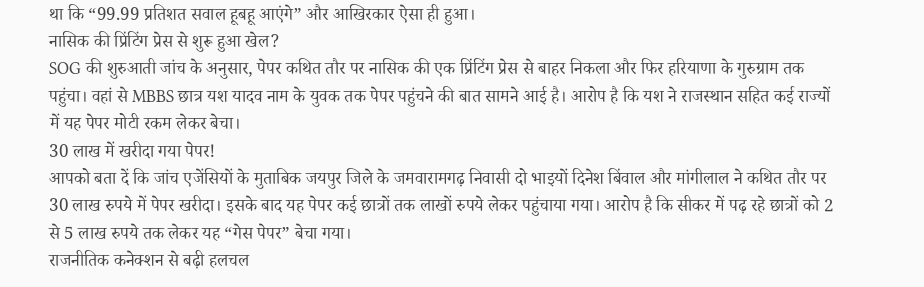था कि “99.99 प्रतिशत सवाल हूबहू आएंगे” और आखिरकार ऐसा ही हुआ।
नासिक की प्रिंटिंग प्रेस से शुरू हुआ खेल?
SOG की शुरुआती जांच के अनुसार, पेपर कथित तौर पर नासिक की एक प्रिंटिंग प्रेस से बाहर निकला और फिर हरियाणा के गुरुग्राम तक पहुंचा। वहां से MBBS छात्र यश यादव नाम के युवक तक पेपर पहुंचने की बात सामने आई है। आरोप है कि यश ने राजस्थान सहित कई राज्यों में यह पेपर मोटी रकम लेकर बेचा।
30 लाख में खरीदा गया पेपर!
आपको बता दें कि जांच एजेंसियों के मुताबिक जयपुर जिले के जमवारामगढ़ निवासी दो भाइयों दिनेश बिंवाल और मांगीलाल ने कथित तौर पर 30 लाख रुपये में पेपर खरीदा। इसके बाद यह पेपर कई छात्रों तक लाखों रुपये लेकर पहुंचाया गया। आरोप है कि सीकर में पढ़ रहे छात्रों को 2 से 5 लाख रुपये तक लेकर यह “गेस पेपर” बेचा गया।
राजनीतिक कनेक्शन से बढ़ी हलचल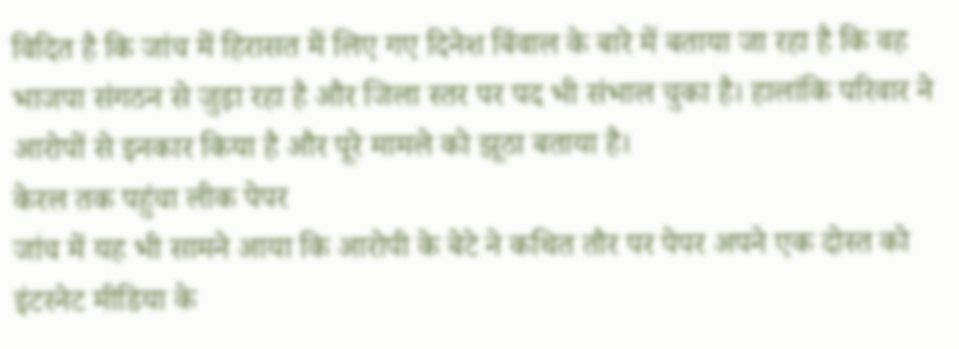विदित है कि जांच में हिरासत में लिए गए दिनेश बिंवाल के बारे में बताया जा रहा है कि वह भाजपा संगठन से जुड़ा रहा है और जिला स्तर पर पद भी संभाल चुका है। हालांकि परिवार ने आरोपों से इनकार किया है और पूरे मामले को झूठा बताया है।
केरल तक पहुंचा लीक पेपर
जांच में यह भी सामने आया कि आरोपी के बेटे ने कथित तौर पर पेपर अपने एक दोस्त को इंटरनेट मीडिया के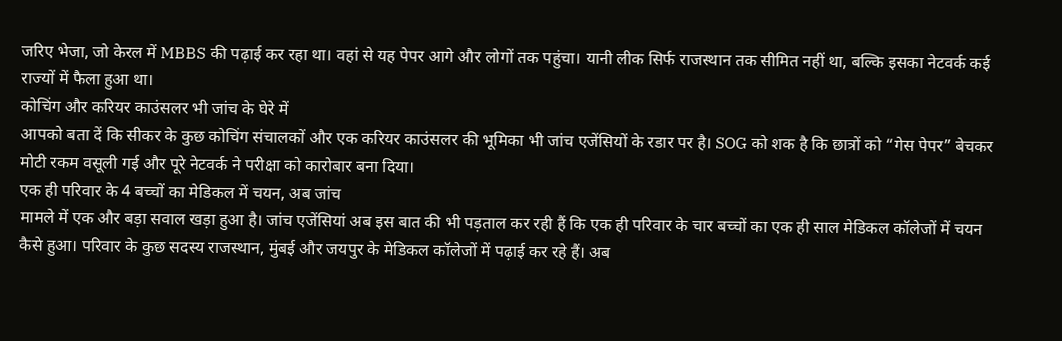जरिए भेजा, जो केरल में MBBS की पढ़ाई कर रहा था। वहां से यह पेपर आगे और लोगों तक पहुंचा। यानी लीक सिर्फ राजस्थान तक सीमित नहीं था, बल्कि इसका नेटवर्क कई राज्यों में फैला हुआ था।
कोचिंग और करियर काउंसलर भी जांच के घेरे में
आपको बता दें कि सीकर के कुछ कोचिंग संचालकों और एक करियर काउंसलर की भूमिका भी जांच एजेंसियों के रडार पर है। SOG को शक है कि छात्रों को “गेस पेपर” बेचकर मोटी रकम वसूली गई और पूरे नेटवर्क ने परीक्षा को कारोबार बना दिया।
एक ही परिवार के 4 बच्चों का मेडिकल में चयन, अब जांच
मामले में एक और बड़ा सवाल खड़ा हुआ है। जांच एजेंसियां अब इस बात की भी पड़ताल कर रही हैं कि एक ही परिवार के चार बच्चों का एक ही साल मेडिकल कॉलेजों में चयन कैसे हुआ। परिवार के कुछ सदस्य राजस्थान, मुंबई और जयपुर के मेडिकल कॉलेजों में पढ़ाई कर रहे हैं। अब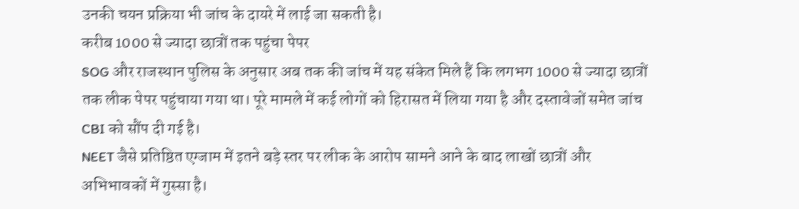उनकी चयन प्रक्रिया भी जांच के दायरे में लाई जा सकती है।
करीब 1000 से ज्यादा छात्रों तक पहुंचा पेपर
SOG और राजस्थान पुलिस के अनुसार अब तक की जांच में यह संकेत मिले हैं कि लगभग 1000 से ज्यादा छात्रों तक लीक पेपर पहुंचाया गया था। पूरे मामले में कई लोगों को हिरासत में लिया गया है और दस्तावेजों समेत जांच CBI को सौंप दी गई है।
NEET जैसे प्रतिष्ठित एग्जाम में इतने बड़े स्तर पर लीक के आरोप सामने आने के बाद लाखों छात्रों और अभिभावकों में गुस्सा है।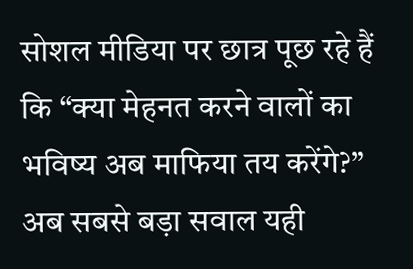सोशल मीडिया पर छात्र पूछ रहे हैं कि “क्या मेहनत करने वालों का भविष्य अब माफिया तय करेंगे?” अब सबसे बड़ा सवाल यही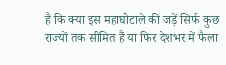है कि क्या इस महाघोटाले की जड़ें सिर्फ कुछ राज्यों तक सीमित हैं या फिर देशभर में फैला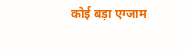कोई बड़ा एग्जाम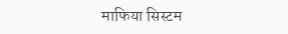माफिया सिस्टम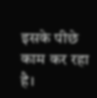इसके पीछे काम कर रहा है।